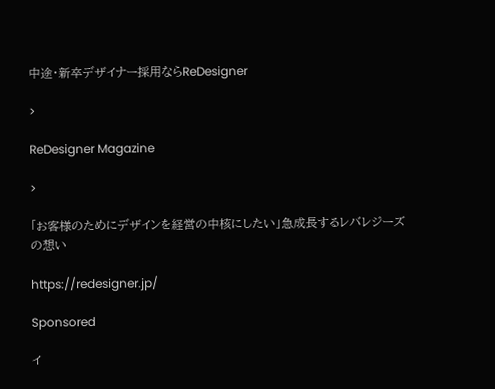中途・新卒デザイナー採用ならReDesigner

>

ReDesigner Magazine

>

「お客様のためにデザインを経営の中核にしたい」急成長するレバレジーズの想い

https://redesigner.jp/

Sponsored

イ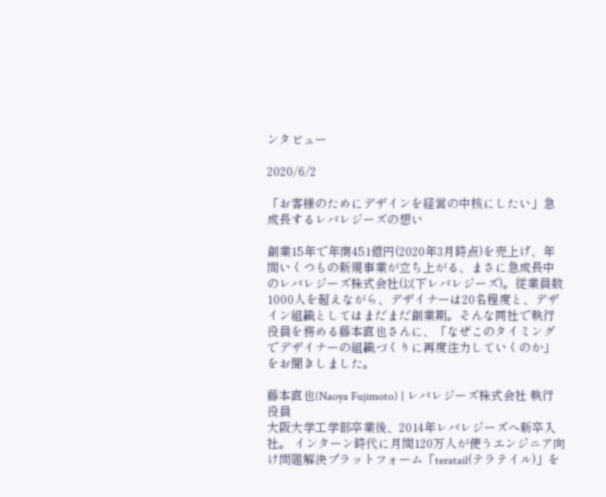ンタビュー

2020/6/2

「お客様のためにデザインを経営の中核にしたい」急成長するレバレジーズの想い

創業15年で年商451億円(2020年3月時点)を売上げ、年間いくつもの新規事業が立ち上がる、まさに急成長中のレバレジーズ株式会社(以下レバレジーズ)。従業員数1000人を超えながら、デザイナーは20名程度と、デザイン組織としてはまだまだ創業期。そんな同社で執行役員を務める藤本直也さんに、「なぜこのタイミングでデザイナーの組織づくりに再度注力していくのか」をお聞きしました。

藤本直也(Naoya Fujimoto) | レバレジーズ株式会社 執行役員
大阪大学工学部卒業後、2014年レバレジーズへ新卒入社。 インターン時代に月間120万人が使うエンジニア向け問題解決プラットフォーム「teratail(テラテイル)」を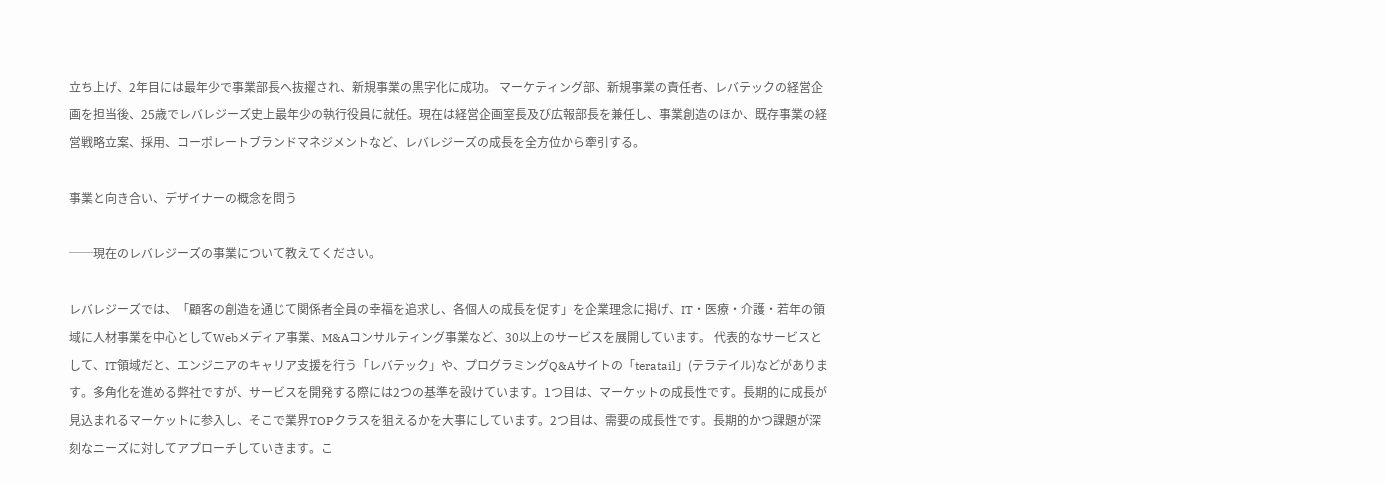立ち上げ、2年目には最年少で事業部長へ抜擢され、新規事業の黒字化に成功。 マーケティング部、新規事業の責任者、レバテックの経営企画を担当後、25歳でレバレジーズ史上最年少の執行役員に就任。現在は経営企画室長及び広報部長を兼任し、事業創造のほか、既存事業の経営戦略立案、採用、コーポレートブランドマネジメントなど、レバレジーズの成長を全方位から牽引する。

事業と向き合い、デザイナーの概念を問う

──現在のレバレジーズの事業について教えてください。

レバレジーズでは、「顧客の創造を通じて関係者全員の幸福を追求し、各個人の成長を促す」を企業理念に掲げ、IT・医療・介護・若年の領域に人材事業を中心としてWebメディア事業、M&Aコンサルティング事業など、30以上のサービスを展開しています。 代表的なサービスとして、IT領域だと、エンジニアのキャリア支援を行う「レバテック」や、プログラミングQ&Aサイトの「teratail」(テラテイル)などがあります。多角化を進める弊社ですが、サービスを開発する際には2つの基準を設けています。1つ目は、マーケットの成長性です。長期的に成長が見込まれるマーケットに参入し、そこで業界TOPクラスを狙えるかを大事にしています。2つ目は、需要の成長性です。長期的かつ課題が深刻なニーズに対してアプローチしていきます。こ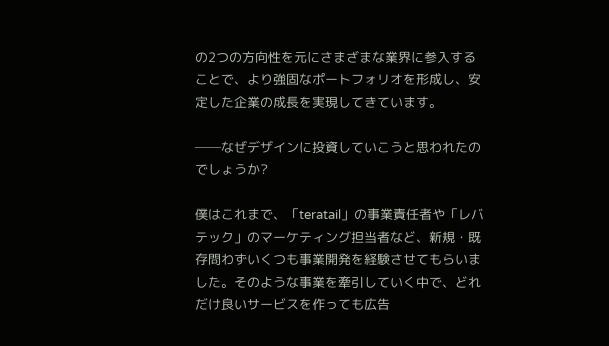の2つの方向性を元にさまざまな業界に参入することで、より強固なポートフォリオを形成し、安定した企業の成長を実現してきています。

──なぜデザインに投資していこうと思われたのでしょうか?

僕はこれまで、「teratail」の事業責任者や「レバテック」のマーケティング担当者など、新規・既存問わずいくつも事業開発を経験させてもらいました。そのような事業を牽引していく中で、どれだけ良いサービスを作っても広告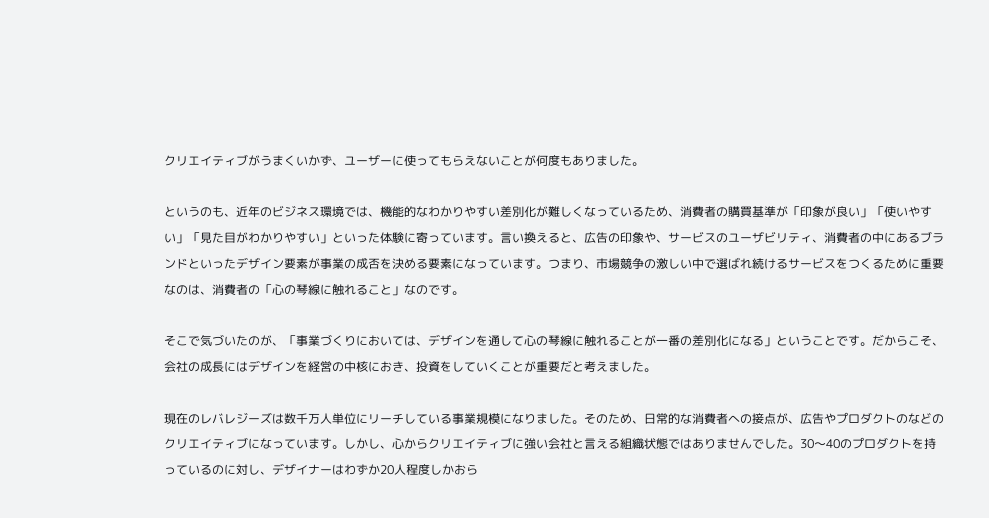クリエイティブがうまくいかず、ユーザーに使ってもらえないことが何度もありました。

というのも、近年のビジネス環境では、機能的なわかりやすい差別化が難しくなっているため、消費者の購買基準が「印象が良い」「使いやすい」「見た目がわかりやすい」といった体験に寄っています。言い換えると、広告の印象や、サービスのユーザビリティ、消費者の中にあるブランドといったデザイン要素が事業の成否を決める要素になっています。つまり、市場競争の激しい中で選ばれ続けるサービスをつくるために重要なのは、消費者の「心の琴線に触れること」なのです。

そこで気づいたのが、「事業づくりにおいては、デザインを通して心の琴線に触れることが一番の差別化になる」ということです。だからこそ、会社の成長にはデザインを経営の中核におき、投資をしていくことが重要だと考えました。

現在のレバレジーズは数千万人単位にリーチしている事業規模になりました。そのため、日常的な消費者への接点が、広告やプロダクトのなどのクリエイティブになっています。しかし、心からクリエイティブに強い会社と言える組織状態ではありませんでした。30〜40のプロダクトを持っているのに対し、デザイナーはわずか20人程度しかおら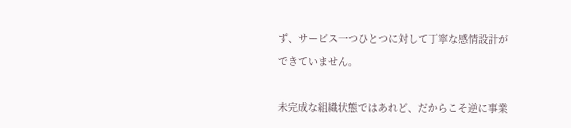ず、サービス一つひとつに対して丁寧な感情設計ができていません。

未完成な組織状態ではあれど、だからこそ逆に事業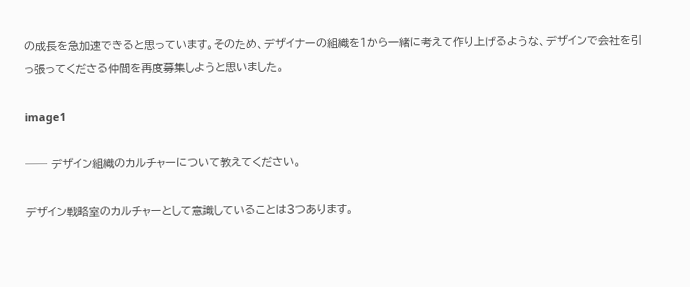の成長を急加速できると思っています。そのため、デザイナーの組織を1から一緒に考えて作り上げるような、デザインで会社を引っ張ってくださる仲間を再度募集しようと思いました。

image1

── デザイン組織のカルチャーについて教えてください。

デザイン戦略室のカルチャーとして意識していることは3つあります。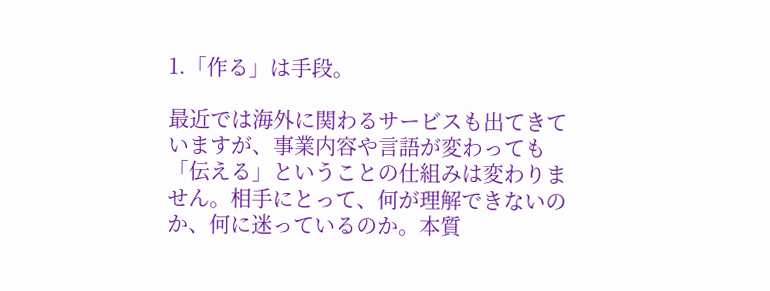1.「作る」は手段。

最近では海外に関わるサービスも出てきていますが、事業内容や言語が変わっても「伝える」ということの仕組みは変わりません。相手にとって、何が理解できないのか、何に迷っているのか。本質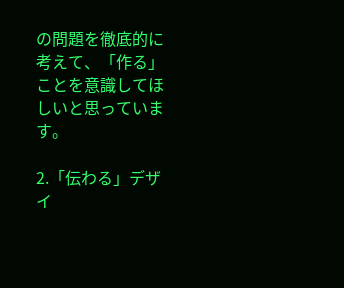の問題を徹底的に考えて、「作る」ことを意識してほしいと思っています。

2.「伝わる」デザイ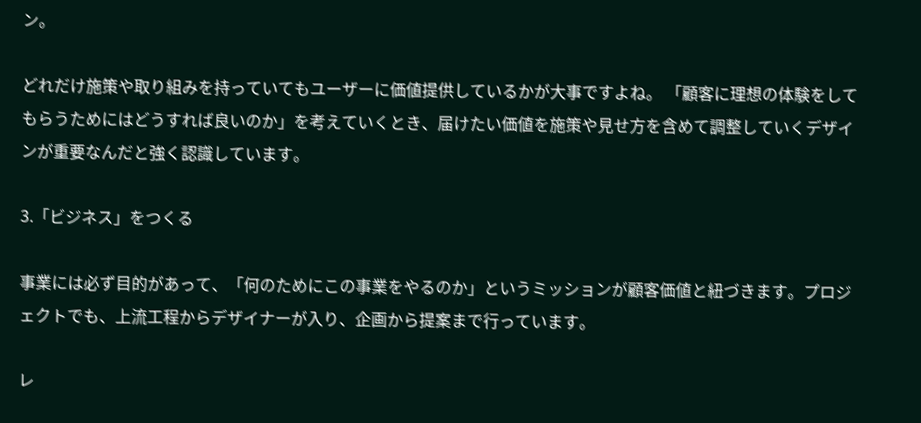ン。

どれだけ施策や取り組みを持っていてもユーザーに価値提供しているかが大事ですよね。 「顧客に理想の体験をしてもらうためにはどうすれば良いのか」を考えていくとき、届けたい価値を施策や見せ方を含めて調整していくデザインが重要なんだと強く認識しています。

3.「ビジネス」をつくる

事業には必ず目的があって、「何のためにこの事業をやるのか」というミッションが顧客価値と紐づきます。プロジェクトでも、上流工程からデザイナーが入り、企画から提案まで行っています。

レ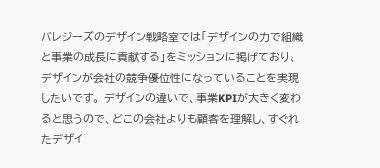バレジーズのデザイン戦略室では「デザインの力で組織と事業の成長に貢献する」をミッションに掲げており、デザインが会社の競争優位性になっていることを実現したいです。 デザインの違いで、事業KPIが大きく変わると思うので、どこの会社よりも顧客を理解し、すぐれたデザイ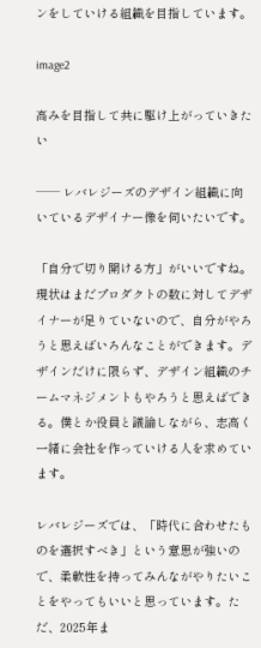ンをしていける組織を目指しています。

image2

高みを目指して共に駆け上がっていきたい

── レバレジーズのデザイン組織に向いているデザイナー像を伺いたいです。

「自分で切り開ける方」がいいですね。現状はまだプロダクトの数に対してデザイナーが足りていないので、自分がやろうと思えばいろんなことができます。デザインだけに限らず、デザイン組織のチームマネジメントもやろうと思えばできる。僕とか役員と議論しながら、志高く一緒に会社を作っていける人を求めています。

レバレジーズでは、「時代に合わせたものを選択すべき」という意思が強いので、柔軟性を持ってみんながやりたいことをやってもいいと思っています。ただ、2025年ま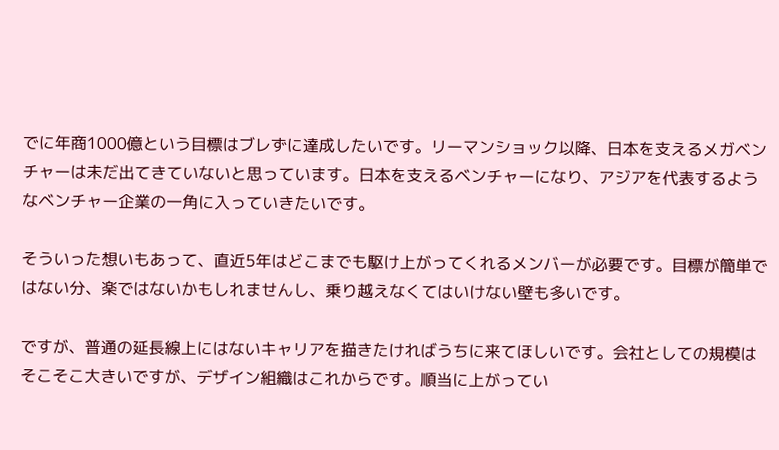でに年商1000億という目標はブレずに達成したいです。リーマンショック以降、日本を支えるメガベンチャーは未だ出てきていないと思っています。日本を支えるベンチャーになり、アジアを代表するようなベンチャー企業の一角に入っていきたいです。

そういった想いもあって、直近5年はどこまでも駆け上がってくれるメンバーが必要です。目標が簡単ではない分、楽ではないかもしれませんし、乗り越えなくてはいけない壁も多いです。

ですが、普通の延長線上にはないキャリアを描きたければうちに来てほしいです。会社としての規模はそこそこ大きいですが、デザイン組織はこれからです。順当に上がってい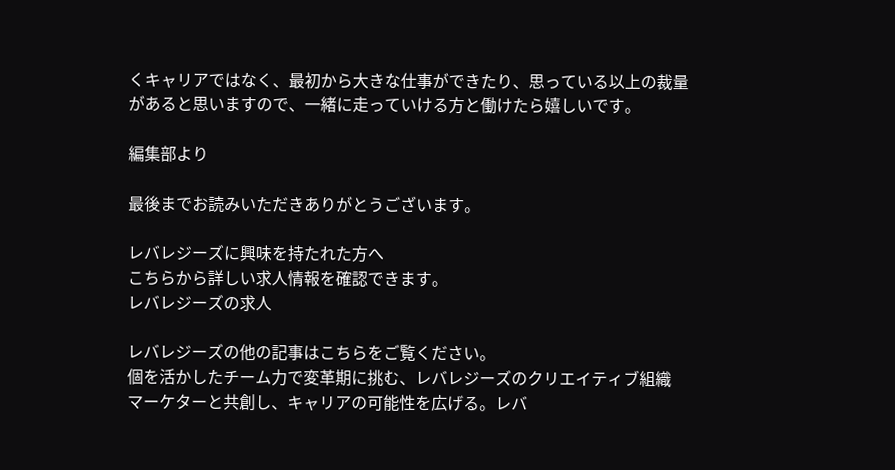くキャリアではなく、最初から大きな仕事ができたり、思っている以上の裁量があると思いますので、一緒に走っていける方と働けたら嬉しいです。

編集部より

最後までお読みいただきありがとうございます。

レバレジーズに興味を持たれた方へ
こちらから詳しい求人情報を確認できます。
レバレジーズの求人

レバレジーズの他の記事はこちらをご覧ください。
個を活かしたチーム力で変革期に挑む、レバレジーズのクリエイティブ組織
マーケターと共創し、キャリアの可能性を広げる。レバ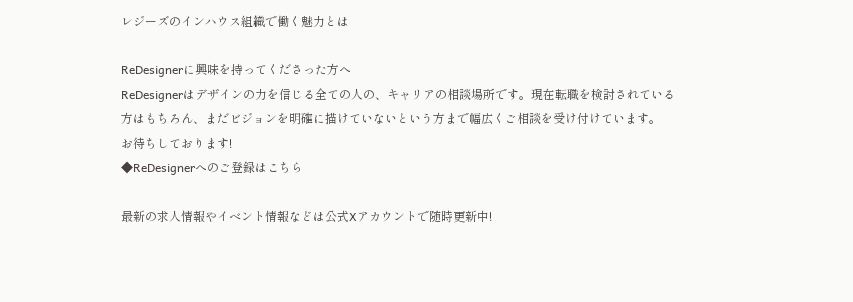レジーズのインハウス組織で働く魅力とは

ReDesignerに興味を持ってくださった方へ
ReDesignerはデザインの力を信じる全ての人の、キャリアの相談場所です。現在転職を検討されている方はもちろん、まだビジョンを明確に描けていないという方まで幅広くご相談を受け付けています。
お待ちしております!
◆ReDesignerへのご登録はこちら

最新の求人情報やイベント情報などは公式Xアカウントで随時更新中!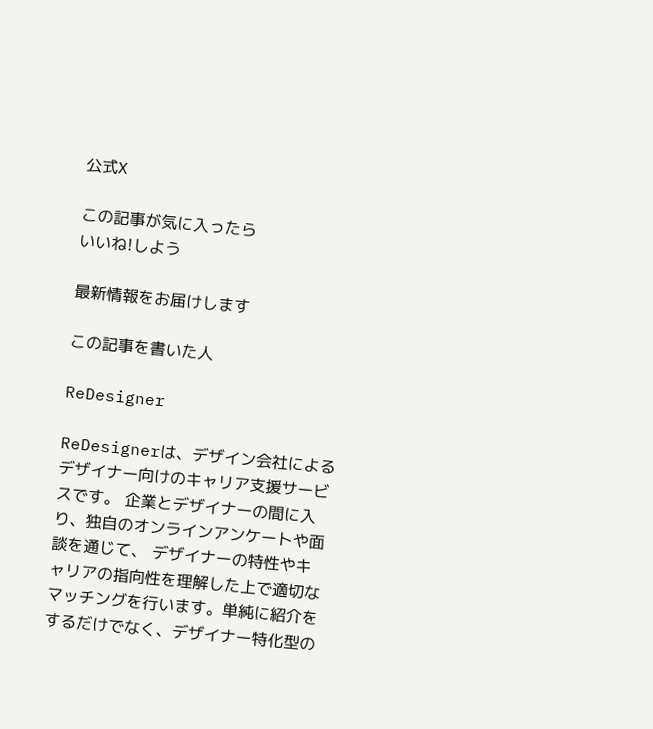公式X

この記事が気に入ったら
いいね!しよう

最新情報をお届けします

この記事を書いた人

ReDesigner

ReDesignerは、デザイン会社によるデザイナー向けのキャリア支援サービスです。 企業とデザイナーの間に入り、独自のオンラインアンケートや面談を通じて、 デザイナーの特性やキャリアの指向性を理解した上で適切なマッチングを行います。単純に紹介をするだけでなく、デザイナー特化型の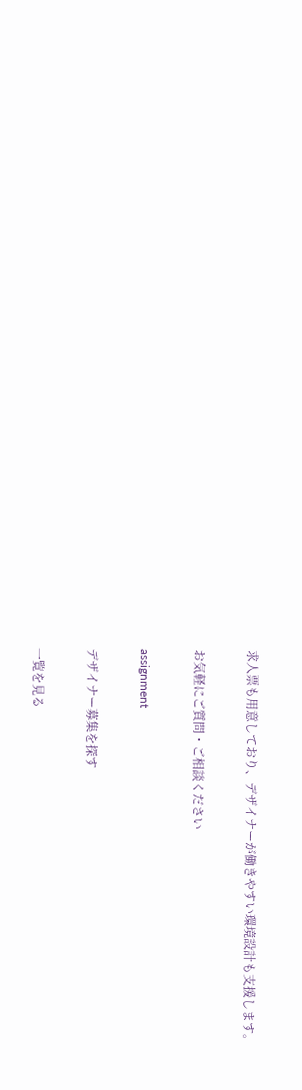求人票も用意しており、デザイナーが働きやすい環境設計も支援します。

お気軽にご質問・ご相談ください

assignment

デザイナー募集を探す

一覧を見る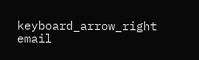keyboard_arrow_right
email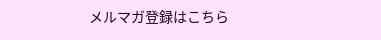メルマガ登録はこちら